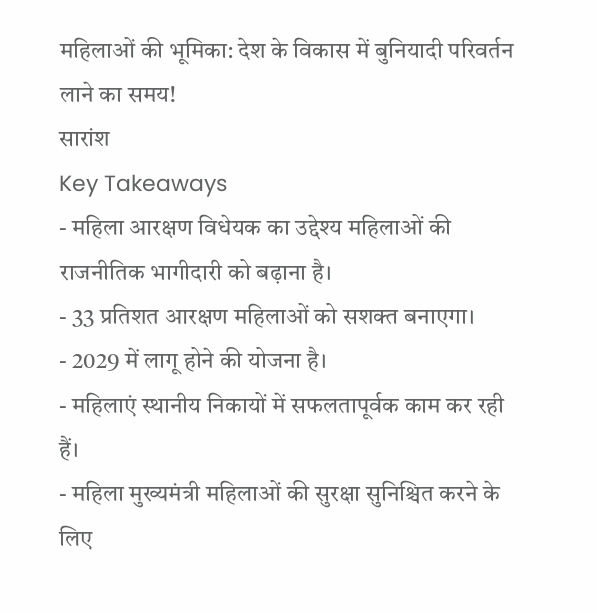महिलाओं की भूमिका: देश के विकास में बुनियादी परिवर्तन लाने का समय!
सारांश
Key Takeaways
- महिला आरक्षण विधेयक का उद्देश्य महिलाओं की राजनीतिक भागीदारी को बढ़ाना है।
- 33 प्रतिशत आरक्षण महिलाओं को सशक्त बनाएगा।
- 2029 में लागू होने की योजना है।
- महिलाएं स्थानीय निकायों में सफलतापूर्वक काम कर रही हैं।
- महिला मुख्यमंत्री महिलाओं की सुरक्षा सुनिश्चित करने के लिए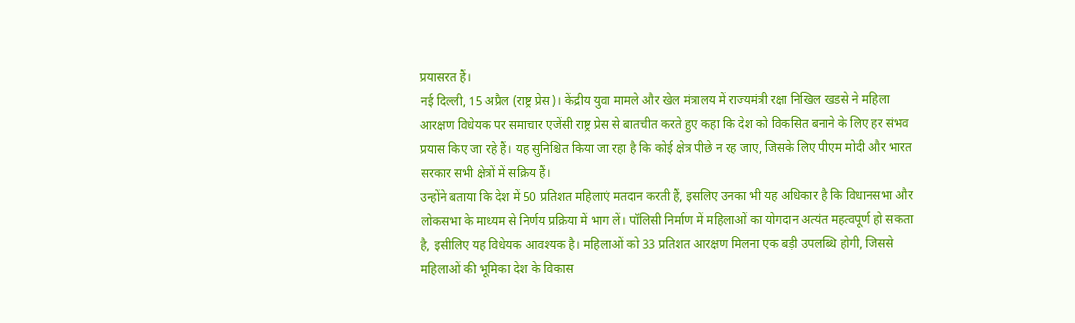प्रयासरत हैं।
नई दिल्ली, 15 अप्रैल (राष्ट्र प्रेस)। केंद्रीय युवा मामले और खेल मंत्रालय में राज्यमंत्री रक्षा निखिल खडसे ने महिला आरक्षण विधेयक पर समाचार एजेंसी राष्ट्र प्रेस से बातचीत करते हुए कहा कि देश को विकसित बनाने के लिए हर संभव प्रयास किए जा रहे हैं। यह सुनिश्चित किया जा रहा है कि कोई क्षेत्र पीछे न रह जाए, जिसके लिए पीएम मोदी और भारत सरकार सभी क्षेत्रों में सक्रिय हैं।
उन्होंने बताया कि देश में 50 प्रतिशत महिलाएं मतदान करती हैं, इसलिए उनका भी यह अधिकार है कि विधानसभा और लोकसभा के माध्यम से निर्णय प्रक्रिया में भाग लें। पॉलिसी निर्माण में महिलाओं का योगदान अत्यंत महत्वपूर्ण हो सकता है, इसीलिए यह विधेयक आवश्यक है। महिलाओं को 33 प्रतिशत आरक्षण मिलना एक बड़ी उपलब्धि होगी, जिससे महिलाओं की भूमिका देश के विकास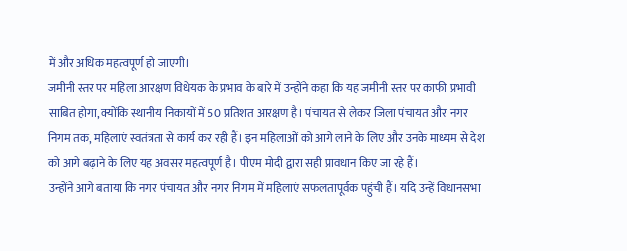में और अधिक महत्वपूर्ण हो जाएगी।
जमीनी स्तर पर महिला आरक्षण विधेयक के प्रभाव के बारे में उन्होंने कहा कि यह जमीनी स्तर पर काफी प्रभावी साबित होगा, क्योंकि स्थानीय निकायों में 50 प्रतिशत आरक्षण है। पंचायत से लेकर जिला पंचायत और नगर निगम तक, महिलाएं स्वतंत्रता से कार्य कर रही हैं। इन महिलाओं को आगे लाने के लिए और उनके माध्यम से देश को आगे बढ़ाने के लिए यह अवसर महत्वपूर्ण है। पीएम मोदी द्वारा सही प्रावधान किए जा रहे हैं।
उन्होंने आगे बताया कि नगर पंचायत और नगर निगम में महिलाएं सफलतापूर्वक पहुंची हैं। यदि उन्हें विधानसभा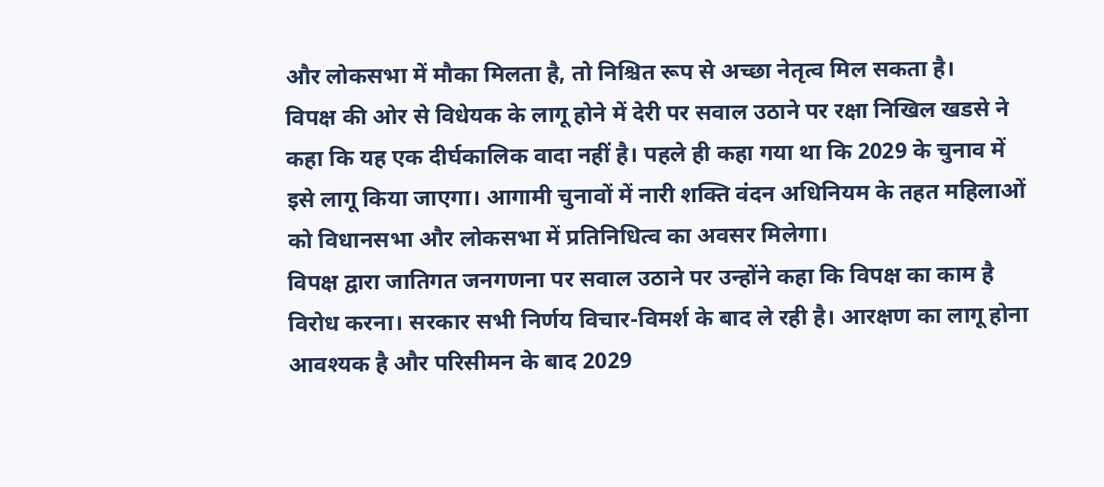और लोकसभा में मौका मिलता है, तो निश्चित रूप से अच्छा नेतृत्व मिल सकता है।
विपक्ष की ओर से विधेयक के लागू होने में देरी पर सवाल उठाने पर रक्षा निखिल खडसे ने कहा कि यह एक दीर्घकालिक वादा नहीं है। पहले ही कहा गया था कि 2029 के चुनाव में इसे लागू किया जाएगा। आगामी चुनावों में नारी शक्ति वंदन अधिनियम के तहत महिलाओं को विधानसभा और लोकसभा में प्रतिनिधित्व का अवसर मिलेगा।
विपक्ष द्वारा जातिगत जनगणना पर सवाल उठाने पर उन्होंने कहा कि विपक्ष का काम है विरोध करना। सरकार सभी निर्णय विचार-विमर्श के बाद ले रही है। आरक्षण का लागू होना आवश्यक है और परिसीमन के बाद 2029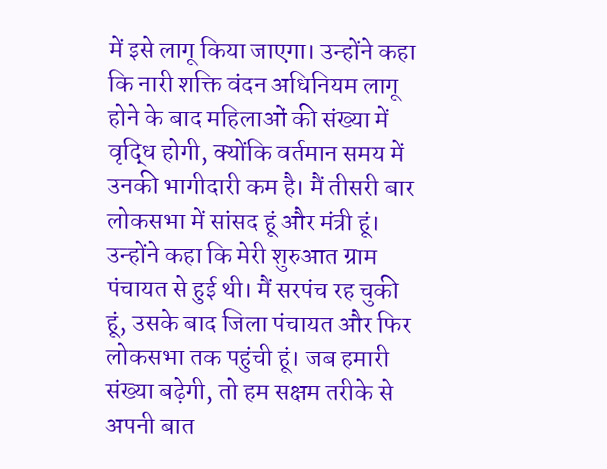में इसे लागू किया जाएगा। उन्होंने कहा कि नारी शक्ति वंदन अधिनियम लागू होने के बाद महिलाओं की संख्या में वृद्धि होगी, क्योंकि वर्तमान समय में उनकी भागीदारी कम है। मैं तीसरी बार लोकसभा में सांसद हूं और मंत्री हूं।
उन्होंने कहा कि मेरी शुरुआत ग्राम पंचायत से हुई थी। मैं सरपंच रह चुकी हूं, उसके बाद जिला पंचायत और फिर लोकसभा तक पहुंची हूं। जब हमारी संख्या बढ़ेगी, तो हम सक्षम तरीके से अपनी बात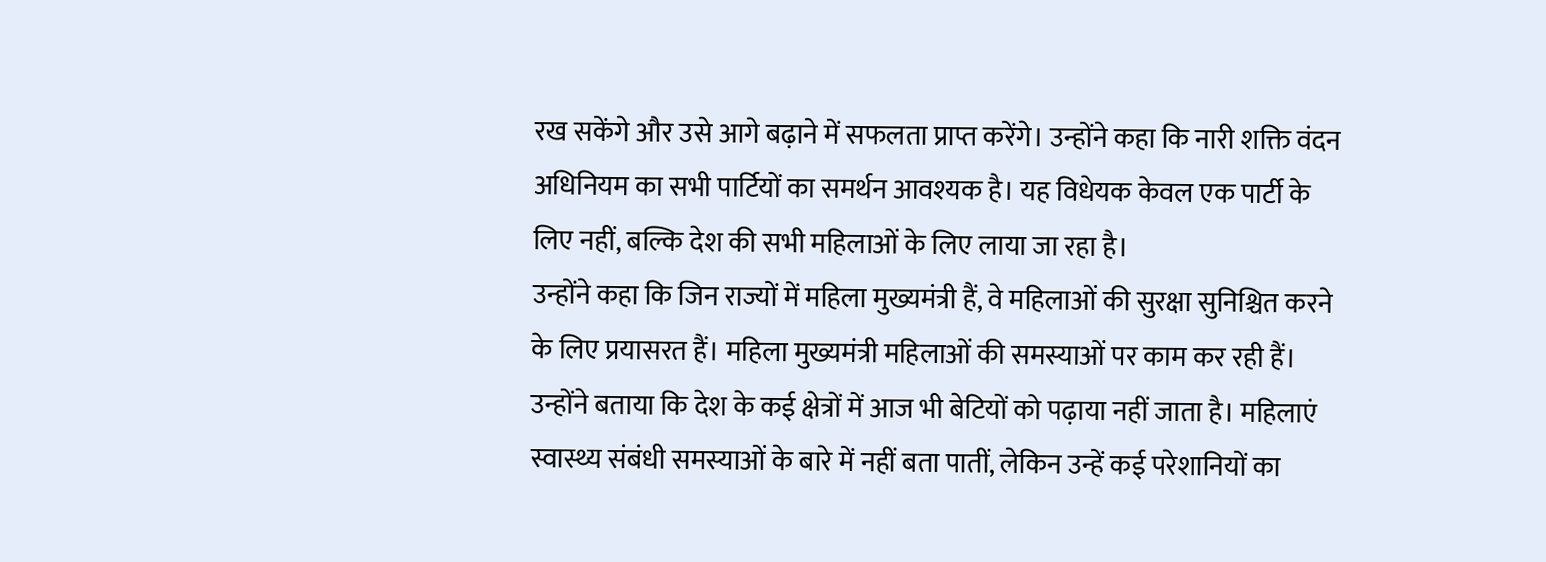रख सकेंगे और उसे आगे बढ़ाने में सफलता प्राप्त करेंगे। उन्होंने कहा कि नारी शक्ति वंदन अधिनियम का सभी पार्टियों का समर्थन आवश्यक है। यह विधेयक केवल एक पार्टी के लिए नहीं, बल्कि देश की सभी महिलाओं के लिए लाया जा रहा है।
उन्होंने कहा कि जिन राज्यों में महिला मुख्यमंत्री हैं, वे महिलाओं की सुरक्षा सुनिश्चित करने के लिए प्रयासरत हैं। महिला मुख्यमंत्री महिलाओं की समस्याओं पर काम कर रही हैं। उन्होंने बताया कि देश के कई क्षेत्रों में आज भी बेटियों को पढ़ाया नहीं जाता है। महिलाएं स्वास्थ्य संबंधी समस्याओं के बारे में नहीं बता पातीं, लेकिन उन्हें कई परेशानियों का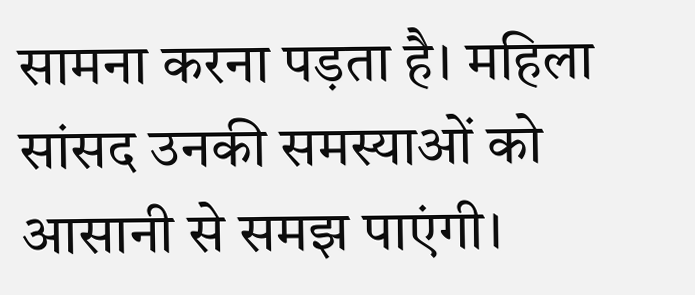सामना करना पड़ता है। महिला सांसद उनकी समस्याओं को आसानी से समझ पाएंगी।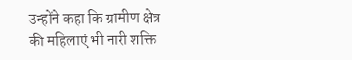उन्होंने कहा कि ग्रामीण क्षेत्र की महिलाएं भी नारी शक्ति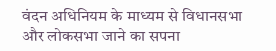वंदन अधिनियम के माध्यम से विधानसभा और लोकसभा जाने का सपना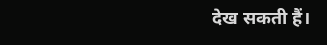देख सकती हैं।